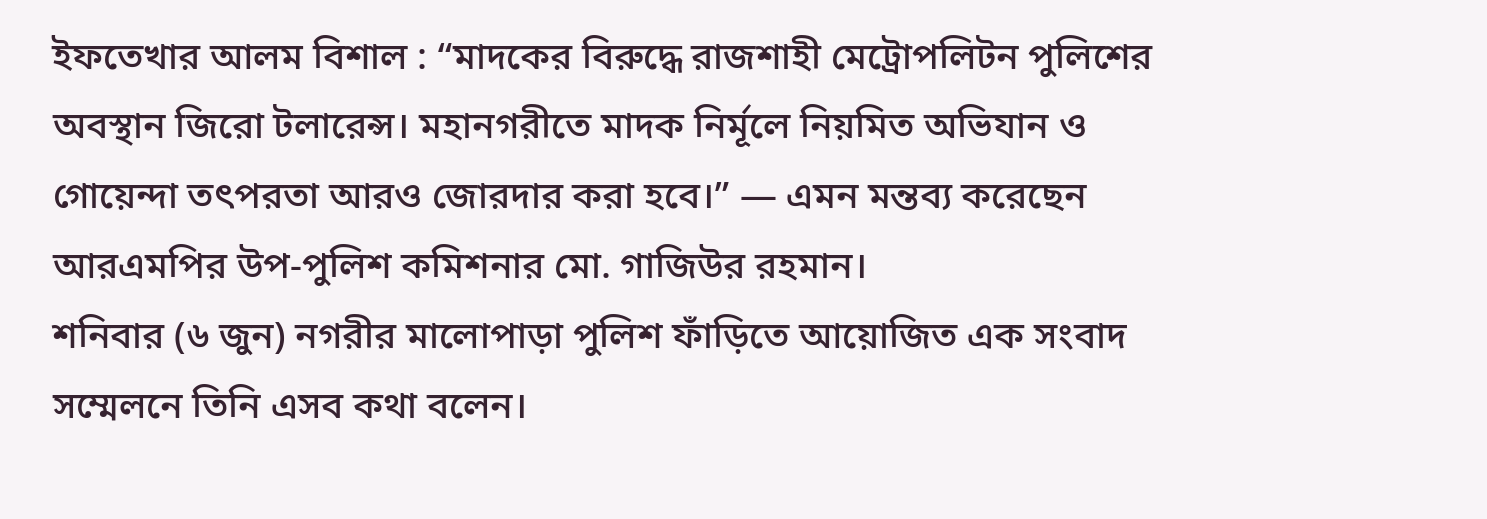ইফতেখার আলম বিশাল : “মাদকের বিরুদ্ধে রাজশাহী মেট্রোপলিটন পুলিশের অবস্থান জিরো টলারেন্স। মহানগরীতে মাদক নির্মূলে নিয়মিত অভিযান ও গোয়েন্দা তৎপরতা আরও জোরদার করা হবে।” — এমন মন্তব্য করেছেন আরএমপির উপ-পুলিশ কমিশনার মো. গাজিউর রহমান।
শনিবার (৬ জুন) নগরীর মালোপাড়া পুলিশ ফাঁড়িতে আয়োজিত এক সংবাদ সম্মেলনে তিনি এসব কথা বলেন।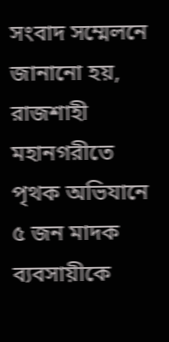সংবাদ সম্মেলনে জানানো হয়, রাজশাহী মহানগরীতে পৃথক অভিযানে ৫ জন মাদক ব্যবসায়ীকে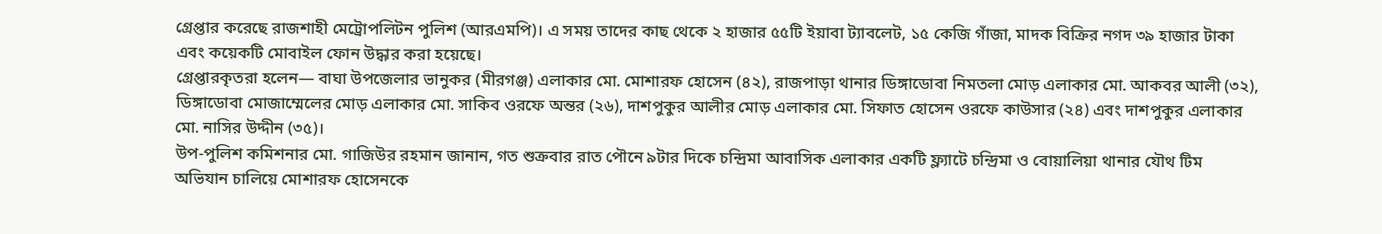গ্রেপ্তার করেছে রাজশাহী মেট্রোপলিটন পুলিশ (আরএমপি)। এ সময় তাদের কাছ থেকে ২ হাজার ৫৫টি ইয়াবা ট্যাবলেট, ১৫ কেজি গাঁজা, মাদক বিক্রির নগদ ৩৯ হাজার টাকা এবং কয়েকটি মোবাইল ফোন উদ্ধার করা হয়েছে।
গ্রেপ্তারকৃতরা হলেন— বাঘা উপজেলার ভানুকর (মীরগঞ্জ) এলাকার মো. মোশারফ হোসেন (৪২), রাজপাড়া থানার ডিঙ্গাডোবা নিমতলা মোড় এলাকার মো. আকবর আলী (৩২), ডিঙ্গাডোবা মোজাম্মেলের মোড় এলাকার মো. সাকিব ওরফে অন্তর (২৬), দাশপুকুর আলীর মোড় এলাকার মো. সিফাত হোসেন ওরফে কাউসার (২৪) এবং দাশপুকুর এলাকার মো. নাসির উদ্দীন (৩৫)।
উপ-পুলিশ কমিশনার মো. গাজিউর রহমান জানান, গত শুক্রবার রাত পৌনে ৯টার দিকে চন্দ্রিমা আবাসিক এলাকার একটি ফ্ল্যাটে চন্দ্রিমা ও বোয়ালিয়া থানার যৌথ টিম অভিযান চালিয়ে মোশারফ হোসেনকে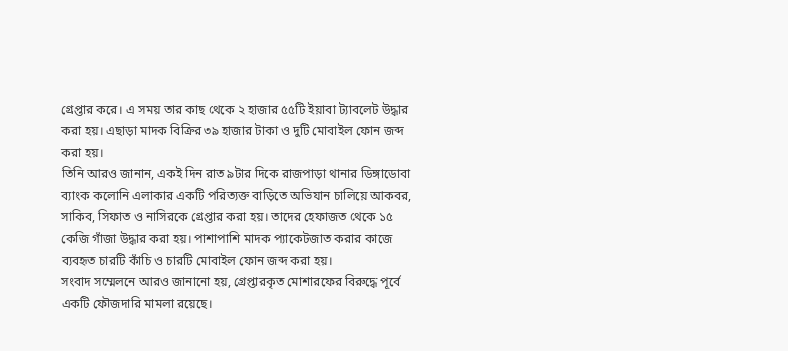গ্রেপ্তার করে। এ সময় তার কাছ থেকে ২ হাজার ৫৫টি ইয়াবা ট্যাবলেট উদ্ধার করা হয়। এছাড়া মাদক বিক্রির ৩৯ হাজার টাকা ও দুটি মোবাইল ফোন জব্দ করা হয়।
তিনি আরও জানান, একই দিন রাত ৯টার দিকে রাজপাড়া থানার ডিঙ্গাডোবা ব্যাংক কলোনি এলাকার একটি পরিত্যক্ত বাড়িতে অভিযান চালিয়ে আকবর, সাকিব, সিফাত ও নাসিরকে গ্রেপ্তার করা হয়। তাদের হেফাজত থেকে ১৫ কেজি গাঁজা উদ্ধার করা হয়। পাশাপাশি মাদক প্যাকেটজাত করার কাজে ব্যবহৃত চারটি কাঁচি ও চারটি মোবাইল ফোন জব্দ করা হয়।
সংবাদ সম্মেলনে আরও জানানো হয়, গ্রেপ্তারকৃত মোশারফের বিরুদ্ধে পূর্বে একটি ফৌজদারি মামলা রয়েছে।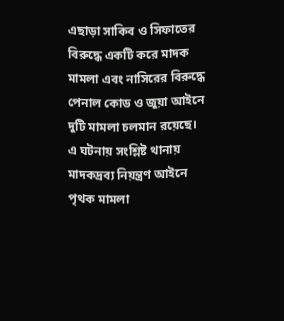এছাড়া সাকিব ও সিফাতের বিরুদ্ধে একটি করে মাদক মামলা এবং নাসিরের বিরুদ্ধে পেনাল কোড ও জুয়া আইনে দুটি মামলা চলমান রয়েছে।
এ ঘটনায় সংশ্লিষ্ট থানায় মাদকদ্রব্য নিয়ন্ত্রণ আইনে পৃথক মামলা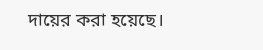দায়ের করা হয়েছে।